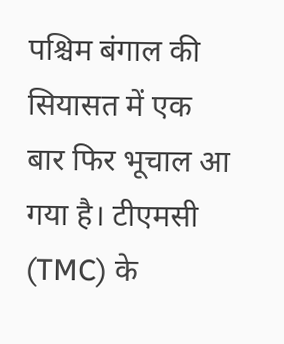पश्चिम बंगाल की सियासत में एक बार फिर भूचाल आ गया है। टीएमसी (TMC) के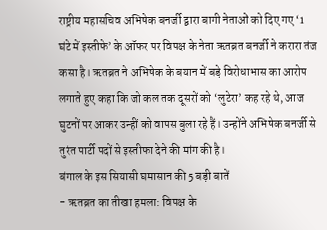राष्ट्रीय महासचिव अभिषेक बनर्जी द्वारा बागी नेताओं को दिए गए ‘1 घंटे में इस्तीफे’ के ऑफर पर विपक्ष के नेता ऋतब्रत बनर्जी ने करारा तंज कसा है। ऋतब्रत ने अभिषेक के बयान में बड़े विरोधाभास का आरोप लगाते हुए कहा कि जो कल तक दूसरों को ‘लुटेरा’ कह रहे थे, आज घुटनों पर आकर उन्हीं को वापस बुला रहे हैं। उन्होंने अभिषेक बनर्जी से तुरंत पार्टी पदों से इस्तीफा देने की मांग की है।
बंगाल के इस सियासी घमासान की 5 बड़ी बातें
- ऋतब्रत का तीखा हमला: विपक्ष के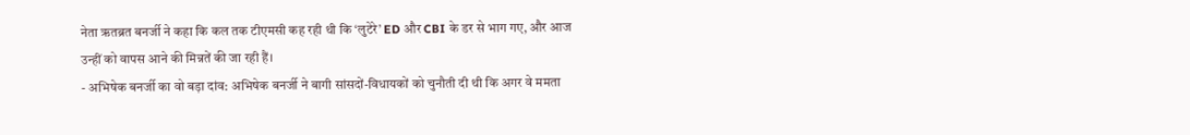नेता ऋतब्रत बनर्जी ने कहा कि कल तक टीएमसी कह रही थी कि ‘लुटेरे’ ED और CBI के डर से भाग गए, और आज उन्हीं को वापस आने की मिन्नतें की जा रही हैं।
- अभिषेक बनर्जी का वो बड़ा दांव: अभिषेक बनर्जी ने बागी सांसदों-विधायकों को चुनौती दी थी कि अगर वे ममता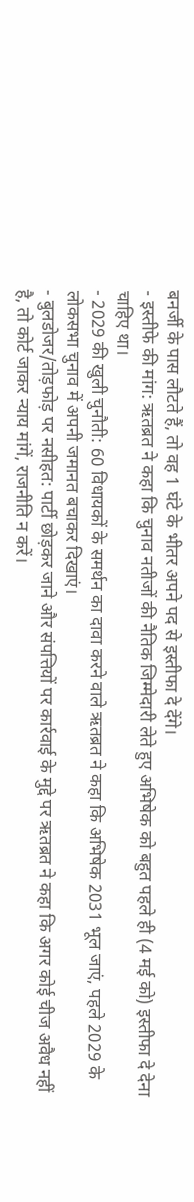बनर्जी के पास लौटते हैं, तो वह 1 घंटे के भीतर अपने पद से इस्तीफा दे देंगे।
- इस्तीफे की मांग: ऋतब्रत ने कहा कि चुनाव नतीजों की नैतिक जिम्मेदारी लेते हुए अभिषेक को बहुत पहले ही (4 मई को) इस्तीफा दे देना चाहिए था।
- 2029 की खुली चुनौती: 60 विधायकों के समर्थन का दावा करने वाले ऋतब्रत ने कहा कि अभिषेक 2031 भूल जाएं, पहले 2029 के लोकसभा चुनाव में अपनी जमानत बचाकर दिखाएं।
- बुलडोजर/तोड़फोड़ पर नसीहत: पार्टी छोड़कर जाने और संपत्तियों पर कार्रवाई के मुद्दे पर ऋतब्रत ने कहा कि अगर कोई चीज अवैध नहीं है, तो कोर्ट जाकर न्याय मांगें, राजनीति न करें।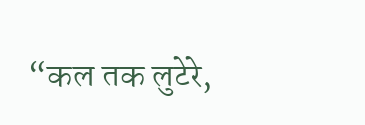“कल तक लुटेरे,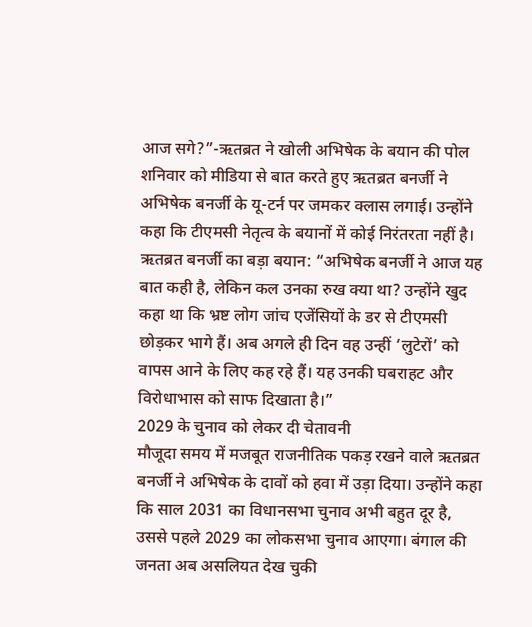आज सगे?”-ऋतब्रत ने खोली अभिषेक के बयान की पोल
शनिवार को मीडिया से बात करते हुए ऋतब्रत बनर्जी ने अभिषेक बनर्जी के यू-टर्न पर जमकर क्लास लगाई। उन्होंने कहा कि टीएमसी नेतृत्व के बयानों में कोई निरंतरता नहीं है।
ऋतब्रत बनर्जी का बड़ा बयान: “अभिषेक बनर्जी ने आज यह बात कही है, लेकिन कल उनका रुख क्या था? उन्होंने खुद कहा था कि भ्रष्ट लोग जांच एजेंसियों के डर से टीएमसी छोड़कर भागे हैं। अब अगले ही दिन वह उन्हीं ‘लुटेरों’ को वापस आने के लिए कह रहे हैं। यह उनकी घबराहट और विरोधाभास को साफ दिखाता है।”
2029 के चुनाव को लेकर दी चेतावनी
मौजूदा समय में मजबूत राजनीतिक पकड़ रखने वाले ऋतब्रत बनर्जी ने अभिषेक के दावों को हवा में उड़ा दिया। उन्होंने कहा कि साल 2031 का विधानसभा चुनाव अभी बहुत दूर है, उससे पहले 2029 का लोकसभा चुनाव आएगा। बंगाल की जनता अब असलियत देख चुकी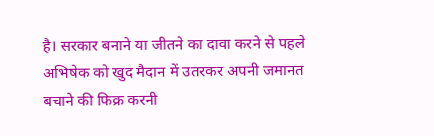है। सरकार बनाने या जीतने का दावा करने से पहले अभिषेक को खुद मैदान में उतरकर अपनी जमानत बचाने की फिक्र करनी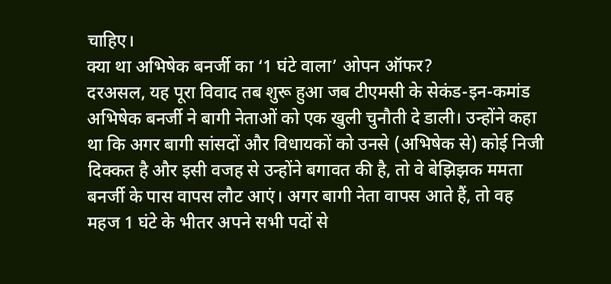चाहिए।
क्या था अभिषेक बनर्जी का ‘1 घंटे वाला’ ओपन ऑफर?
दरअसल, यह पूरा विवाद तब शुरू हुआ जब टीएमसी के सेकंड-इन-कमांड अभिषेक बनर्जी ने बागी नेताओं को एक खुली चुनौती दे डाली। उन्होंने कहा था कि अगर बागी सांसदों और विधायकों को उनसे (अभिषेक से) कोई निजी दिक्कत है और इसी वजह से उन्होंने बगावत की है, तो वे बेझिझक ममता बनर्जी के पास वापस लौट आएं। अगर बागी नेता वापस आते हैं, तो वह महज 1 घंटे के भीतर अपने सभी पदों से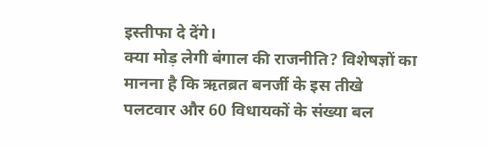इस्तीफा दे देंगे।
क्या मोड़ लेगी बंगाल की राजनीति? विशेषज्ञों का मानना है कि ऋतब्रत बनर्जी के इस तीखे पलटवार और 60 विधायकों के संख्या बल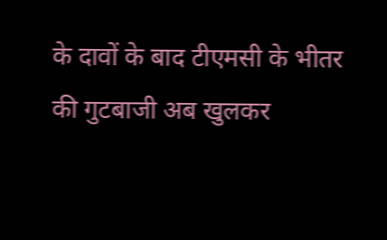के दावों के बाद टीएमसी के भीतर की गुटबाजी अब खुलकर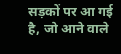सड़कों पर आ गई है, जो आने वाले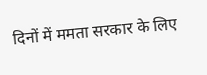दिनों में ममता सरकार के लिए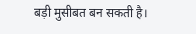बड़ी मुसीबत बन सकती है।